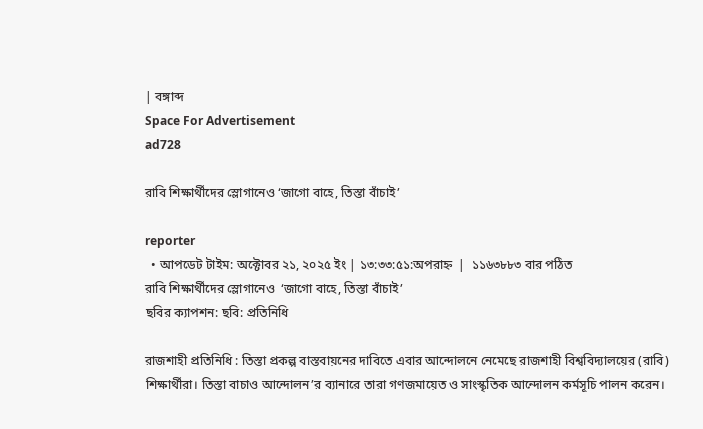| বঙ্গাব্দ
Space For Advertisement
ad728

রাবি শিক্ষার্থীদের স্লোগানেও ‘জাগো বাহে, তিস্তা বাঁচাই’

reporter
  • আপডেট টাইম: অক্টোবর ২১, ২০২৫ ইং | ১৩:৩৩:৫১:অপরাহ্ন  |  ১১৬৩৮৮৩ বার পঠিত
রাবি শিক্ষার্থীদের স্লোগানেও  ‘জাগো বাহে, তিস্তা বাঁচাই’
ছবির ক্যাপশন: ছবি: প্রতিনিধি

রাজশাহী প্রতিনিধি : তিস্তা প্রকল্প বাস্তবায়নের দাবিতে এবার আন্দোলনে নেমেছে রাজশাহী বিশ্ববিদ্যালয়ের (রাবি) শিক্ষার্থীরা। তিস্তা বাচাও আন্দোলন’র ব্যানারে তারা গণজমায়েত ও সাংস্কৃতিক আন্দোলন কর্মসূচি পালন করেন।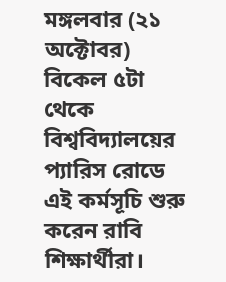মঙ্গলবার (২১ অক্টোবর) বিকেল ৫টা থেকে বিশ্ববিদ্যালয়ের প্যারিস রোডে এই কর্মসূচি শুরু করেন রাবি শিক্ষার্থীরা।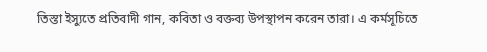তিস্তা ইস্যুতে প্রতিবাদী গান, কবিতা ও বক্তব্য উপস্থাপন করেন তারা। এ কর্মসূচিতে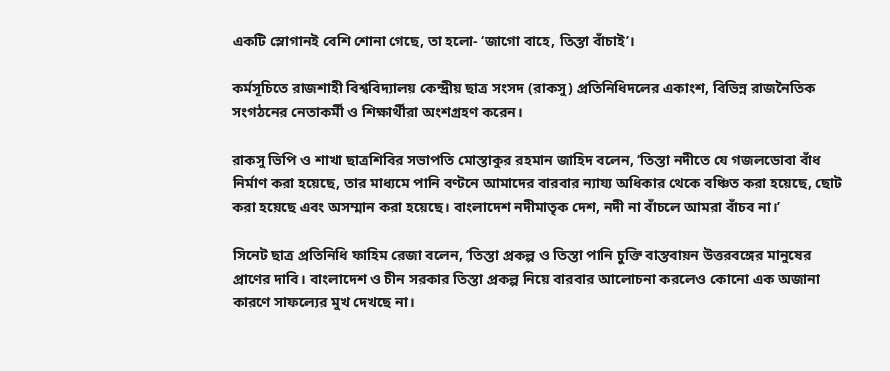একটি স্লোগানই বেশি শোনা গেছে, তা হলো- ‘জাগো বাহে, তিস্তা বাঁচাই’।

কর্মসূচিতে রাজশাহী বিশ্ববিদ্যালয় কেন্দ্রীয় ছাত্র সংসদ (রাকসু) প্রতিনিধিদলের একাংশ, বিভিন্ন রাজনৈতিক সংগঠনের নেতাকর্মী ও শিক্ষার্থীরা অংশগ্রহণ করেন।

রাকসু ভিপি ও শাখা ছাত্রশিবির সভাপতি মোস্তাকুর রহমান জাহিদ বলেন, ‘তিস্তা নদীতে যে গজলডোবা বাঁধ নির্মাণ করা হয়েছে, তার মাধ্যমে পানি বণ্টনে আমাদের বারবার ন্যায্য অধিকার থেকে বঞ্চিত করা হয়েছে, ছোট করা হয়েছে এবং অসম্মান করা হয়েছে। বাংলাদেশ নদীমাতৃক দেশ, নদী না বাঁচলে আমরা বাঁচব না।’

সিনেট ছাত্র প্রতিনিধি ফাহিম রেজা বলেন, ‘তিস্তা প্রকল্প ও তিস্তা পানি চুক্তি বাস্তবায়ন উত্তরবঙ্গের মানুষের প্রাণের দাবি। বাংলাদেশ ও চীন সরকার তিস্তা প্রকল্প নিয়ে বারবার আলোচনা করলেও কোনো এক অজানা কারণে সাফল্যের মুখ দেখছে না।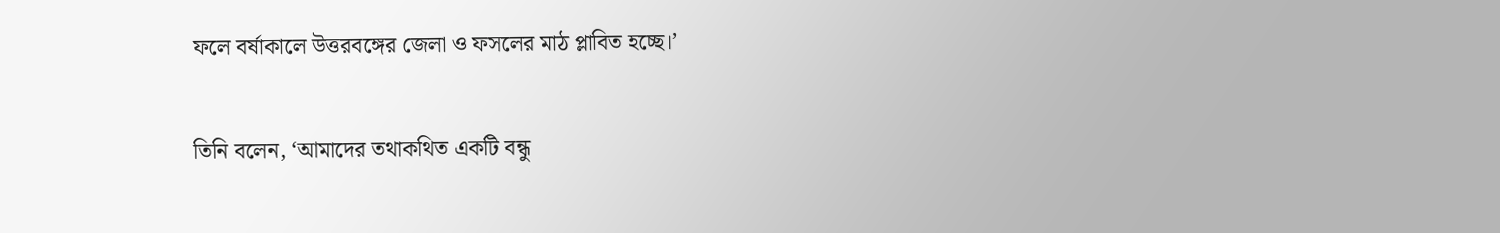ফলে বর্ষাকালে উত্তরবঙ্গের জেলা ও ফসলের মাঠ প্লাবিত হচ্ছে।’

তিনি বলেন, ‘আমাদের তথাকথিত একটি বন্ধু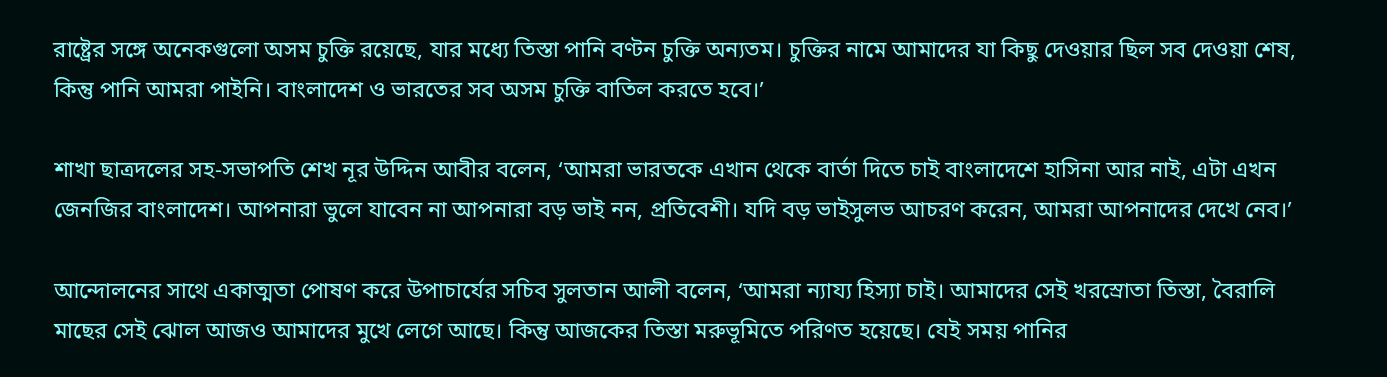রাষ্ট্রের সঙ্গে অনেকগুলো অসম চুক্তি রয়েছে, যার মধ্যে তিস্তা পানি বণ্টন চুক্তি অন্যতম। চুক্তির নামে আমাদের যা কিছু দেওয়ার ছিল সব দেওয়া শেষ, কিন্তু পানি আমরা পাইনি। বাংলাদেশ ও ভারতের সব অসম চুক্তি বাতিল করতে হবে।’

শাখা ছাত্রদলের সহ-সভাপতি শেখ নূর উদ্দিন আবীর বলেন, ‘আমরা ভারতকে এখান থেকে বার্তা দিতে চাই বাংলাদেশে হাসিনা আর নাই, এটা এখন জেনজির বাংলাদেশ। আপনারা ভুলে যাবেন না আপনারা বড় ভাই নন, প্রতিবেশী। যদি বড় ভাইসুলভ আচরণ করেন, আমরা আপনাদের দেখে নেব।’

আন্দোলনের সাথে একাত্মতা পোষণ করে উপাচার্যের সচিব সুলতান আলী বলেন, ‘আমরা ন্যায্য হিস্যা চাই। আমাদের সেই খরস্রোতা তিস্তা, বৈরালি মাছের সেই ঝোল আজও আমাদের মুখে লেগে আছে। কিন্তু আজকের তিস্তা মরুভূমিতে পরিণত হয়েছে। যেই সময় পানির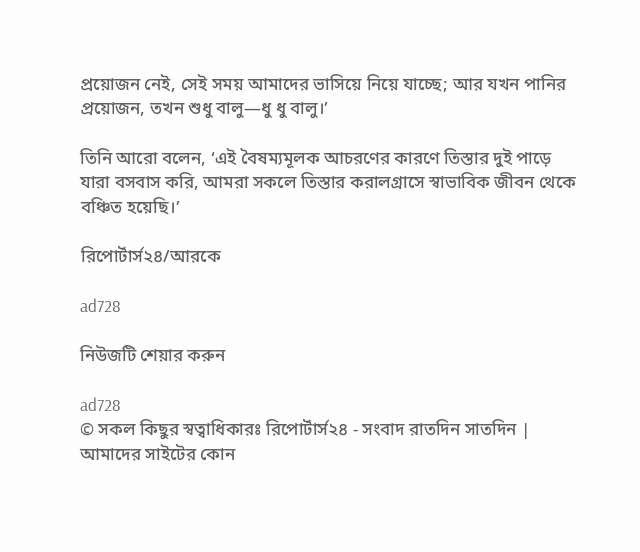প্রয়োজন নেই, সেই সময় আমাদের ভাসিয়ে নিয়ে যাচ্ছে; আর যখন পানির প্রয়োজন, তখন শুধু বালু—ধু ধু বালু।’

তিনি আরো বলেন, ‘এই বৈষম্যমূলক আচরণের কারণে তিস্তার দুই পাড়ে যারা বসবাস করি, আমরা সকলে তিস্তার করালগ্রাসে স্বাভাবিক জীবন থেকে বঞ্চিত হয়েছি।’

রিপোর্টার্স২৪/আরকে

ad728

নিউজটি শেয়ার করুন

ad728
© সকল কিছুর স্বত্বাধিকারঃ রিপোর্টার্স২৪ - সংবাদ রাতদিন সাতদিন | আমাদের সাইটের কোন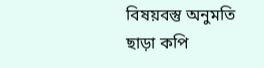বিষয়বস্তু অনুমতি ছাড়া কপি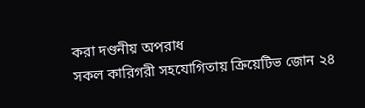করা দণ্ডনীয় অপরাধ
সকল কারিগরী সহযোগিতায় ক্রিয়েটিভ জোন ২৪